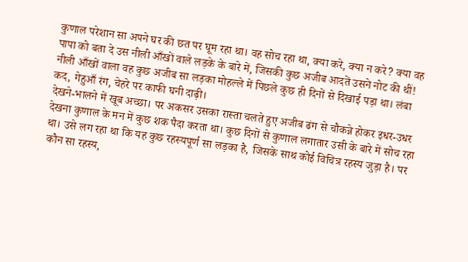कुणाल परेशान सा अपने घर की छत पर घूम रहा था। वह सोच रहा था, क्या करे, क्या न करे? क्या वह पापा को बता दे उस नीली आँखों वाले लड़के के बारे में, जिसकी कुछ अजीब आदतें उसने नोट की थीं! नीली आँखों वाला वह कुछ अजीब सा लड़का मोहल्ले में पिछले कुछ ही दिनों से दिखाई पड़ा था। लंबा कद, गेहुआँ रंग, चेहरे पर काफी घनी दाढ़ी।
देखने-भालने में खूब अच्छा। पर अकसर उसका रास्ता चलते हुए अजीब ढंग से चौकन्ने होकर इधर-उधर देखना कुणाल के मन में कुछ शक पैदा करता था। कुछ दिनों से कुणाल लगातार उसी के बारे में सोच रहा था। उसे लग रहा था कि यह कुछ रहस्यपूर्ण सा लड़का है, जिसके साथ कोई विचित्र रहस्य जुड़ा है। पर कौन सा रहस्य,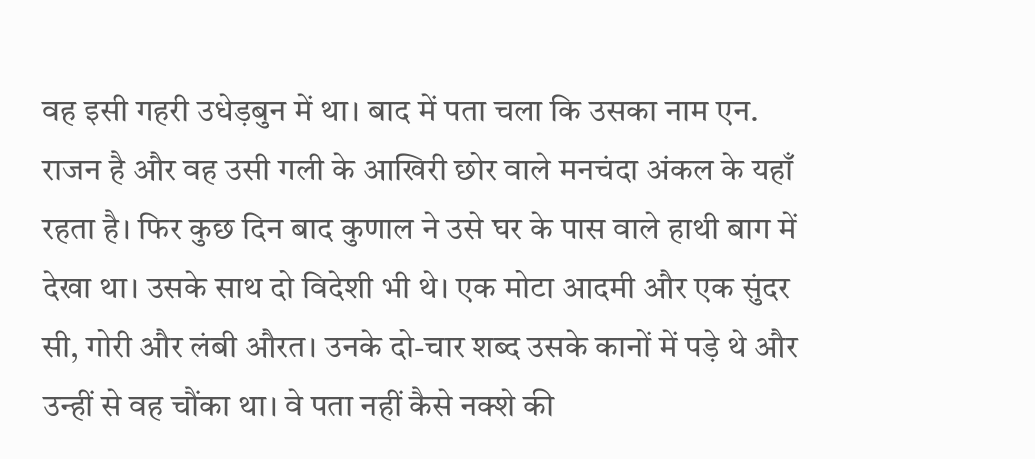वह इसी गहरी उधेड़बुन में था। बाद में पता चला कि उसका नाम एन. राजन है और वह उसी गली के आखिरी छोर वाले मनचंदा अंकल के यहाँ रहता है। फिर कुछ दिन बाद कुणाल ने उसे घर के पास वाले हाथी बाग में देखा था। उसके साथ दो विदेशी भी थे। एक मोटा आदमी और एक सुंदर सी, गोरी और लंबी औरत। उनके दो-चार शब्द उसके कानों में पड़े थे और उन्हीं से वह चौंका था। वे पता नहीं कैसे नक्शे की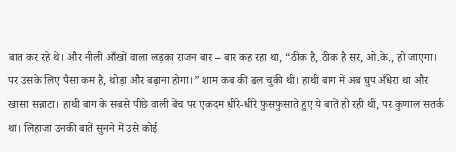बात कर रहे थे। और नीली आँखों वाला लड़का राजन बार – बार कह रहा था, “ठीक है, ठीक है सर, ओ.के., हो जाएगा। पर उसके लिए पैसा कम है, थोड़ा और बढ़ाना होगा।” शाम कब की ढल चुकी थी। हाथी बाग में अब घुप अँधेरा था और खासा सन्नाटा। हाथी बाग के सबसे पीछे वाली बेंच पर एकदम धीरे-धीरे फुसफुसाते हुए ये बातें हो रही थीं, पर कुणाल सतर्क था। लिहाजा उनकी बातें सुनने में उसे कोई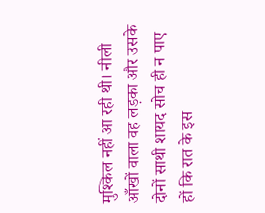मुश्किल नहीं आ रही थी। नीली आँखों वाला वह लड़का और उसके दोनों साथी शायद सोच ही न पाए हों कि रात के इस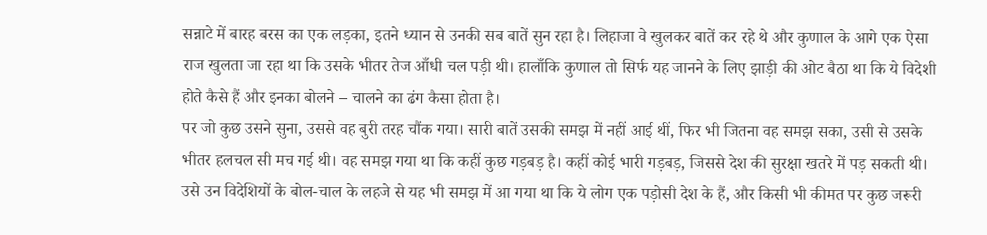सन्नाटे में बारह बरस का एक लड़का, इतने ध्यान से उनकी सब बातें सुन रहा है। लिहाजा वे खुलकर बातें कर रहे थे और कुणाल के आगे एक ऐसा राज खुलता जा रहा था कि उसके भीतर तेज आँधी चल पड़ी थी। हालाँकि कुणाल तो सिर्फ यह जानने के लिए झाड़ी की ओट बैठा था कि ये विदेशी होते कैसे हैं और इनका बोलने – चालने का ढंग कैसा होता है।
पर जो कुछ उसने सुना, उससे वह बुरी तरह चौंक गया। सारी बातें उसकी समझ में नहीं आई थीं, फिर भी जितना वह समझ सका, उसी से उसके भीतर हलचल सी मच गई थी। वह समझ गया था कि कहीं कुछ गड़बड़ है। कहीं कोई भारी गड़बड़, जिससे देश की सुरक्षा खतरे में पड़ सकती थी। उसे उन विदेशियों के बोल-चाल के लहजे से यह भी समझ में आ गया था कि ये लोग एक पड़ोसी देश के हैं, और किसी भी कीमत पर कुछ जरूरी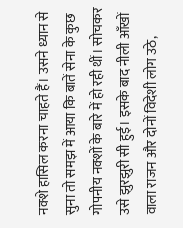नक्शे हासिल करना चाहते हैं। उसने ध्यान से सुना तो समझ में आया कि बातें सेना के कुछ गोपनीय नक्शों के बारे में हो रही थीं। सोचकर उसे झुरझुरी सी हुई। इसके बाद नीली आँखों वाला राजन और दोनों विदेशी लोग उठे,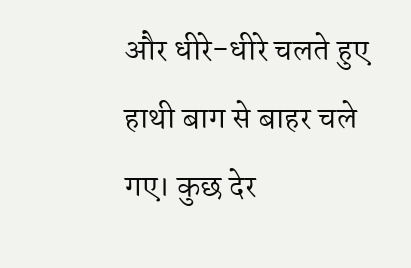और धीरे-धीरे चलते हुए हाथी बाग से बाहर चले गए। कुछ देर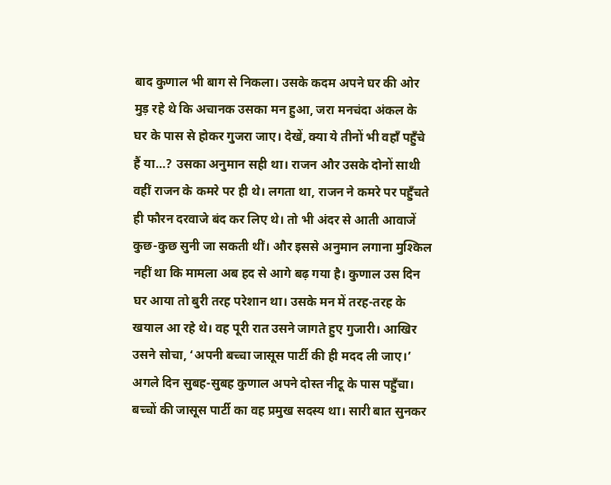बाद कुणाल भी बाग से निकला। उसके कदम अपने घर की ओर मुड़ रहे थे कि अचानक उसका मन हुआ, जरा मनचंदा अंकल के घर के पास से होकर गुजरा जाए। देखें, क्या ये तीनों भी वहाँ पहुँचे हैं या…? उसका अनुमान सही था। राजन और उसके दोनों साथी वहीं राजन के कमरे पर ही थे। लगता था, राजन ने कमरे पर पहुँचते ही फौरन दरवाजे बंद कर लिए थे। तो भी अंदर से आती आवाजें कुछ-कुछ सुनी जा सकती थीं। और इससे अनुमान लगाना मुश्किल नहीं था कि मामला अब हद से आगे बढ़ गया है। कुणाल उस दिन घर आया तो बुरी तरह परेशान था। उसके मन में तरह-तरह के खयाल आ रहे थे। वह पूरी रात उसने जागते हुए गुजारी। आखिर उसने सोचा, ‘अपनी बच्चा जासूस पार्टी की ही मदद ली जाए।’ अगले दिन सुबह-सुबह कुणाल अपने दोस्त नीटू के पास पहुँचा। बच्चों की जासूस पार्टी का वह प्रमुख सदस्य था। सारी बात सुनकर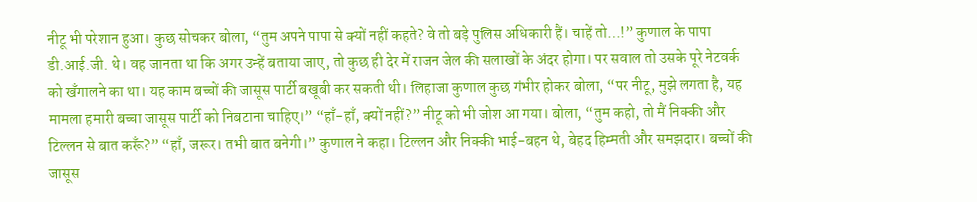नीटू भी परेशान हुआ। कुछ सोचकर बोला, “तुम अपने पापा से क्यों नहीं कहते? वे तो बड़े पुलिस अधिकारी हैं। चाहें तो…!” कुणाल के पापा डी.आई.जी. थे। वह जानता था कि अगर उन्हें बताया जाए, तो कुछ ही देर में राजन जेल की सलाखों के अंदर होगा। पर सवाल तो उसके पूरे नेटवर्क को खँगालने का था। यह काम बच्चों की जासूस पार्टी बखूबी कर सकती थी। लिहाजा कुणाल कुछ गंभीर होकर बोला, “पर नीटू, मुझे लगता है, यह मामला हमारी बच्चा जासूस पार्टी को निबटाना चाहिए।” “हाँ-हाँ, क्यों नहीं?” नीटू को भी जोश आ गया। बोला, “तुम कहो, तो मैं निक्की और टिल्लन से बात करूँ?” “हाँ, जरूर। तभी बात बनेगी।” कुणाल ने कहा। टिल्लन और निक्की भाई-बहन थे, बेहद हिम्मती और समझदार। बच्चों की जासूस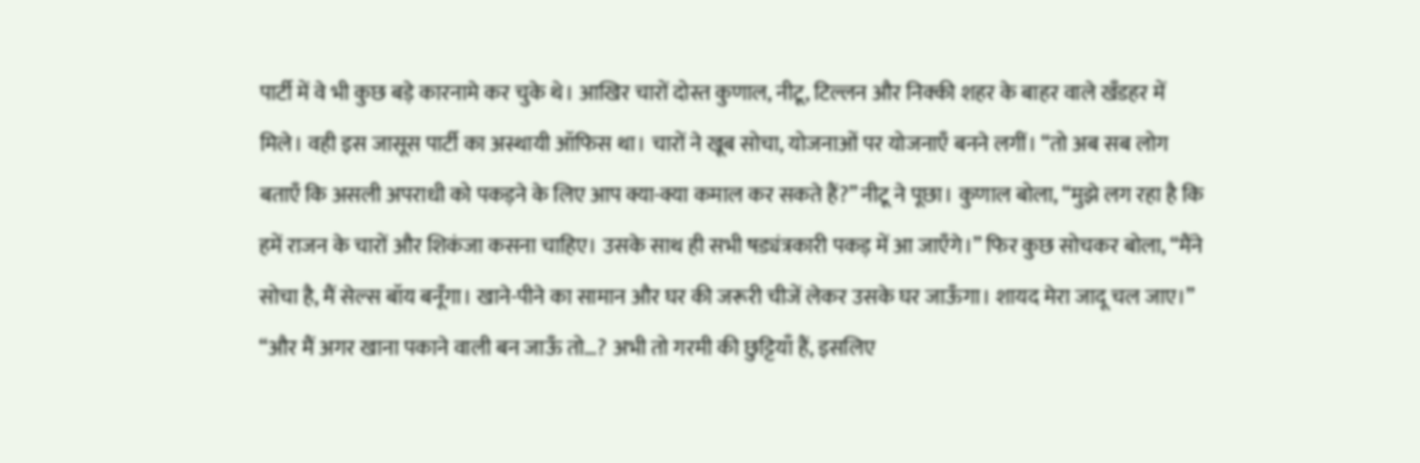पार्टी में वे भी कुछ बड़े कारनामे कर चुके थे। आखिर चारों दोस्त कुणाल, नीटू, टिल्लन और निक्की शहर के बाहर वाले खँडहर में मिले। वही इस जासूस पार्टी का अस्थायी ऑफिस था। चारों ने खूब सोचा, योजनाओं पर योजनाएँ बनने लगीं। “तो अब सब लोग बताएँ कि असली अपराधी को पकड़ने के लिए आप क्या-क्या कमाल कर सकते हैं?” नीटू ने पूछा। कुणाल बोला, “मुझे लग रहा है कि हमें राजन के चारों और शिकंजा कसना चाहिए। उसके साथ ही सभी षड्यंत्रकारी पकड़ में आ जाएँगे।” फिर कुछ सोचकर बोला, “मैंने सोचा है, मैं सेल्स बॉय बनूँगा। खाने-पीने का सामान और घर की जरूरी चीजें लेकर उसके घर जाऊँगा। शायद मेरा जादू चल जाए।” “और मैं अगर खाना पकाने वाली बन जाऊँ तो…? अभी तो गरमी की छुट्टियाँ हैं, इसलिए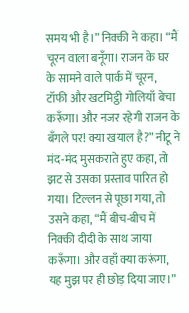समय भी है।” निक्की ने कहा। “मैं चूरन वाला बनूँगा। राजन के घर के सामने वाले पार्क में चूरन, टॉफी और खटमिट्ठी गोलियाँ बेचा करूँगा। और नजर रहेगी राजन के बँगले पर! क्या खयाल है?” नीटू ने मंद-मंद मुसकराते हुए कहा, तो झट से उसका प्रस्ताव पारित हो गया। टिल्लन से पूछा गया, तो उसने कहा, “मैं बीच-बीच में निक्की दीदी के साथ जाया करूँगा। और वहाँ क्या करूंगा, यह मुझ पर ही छोड़ दिया जाए।”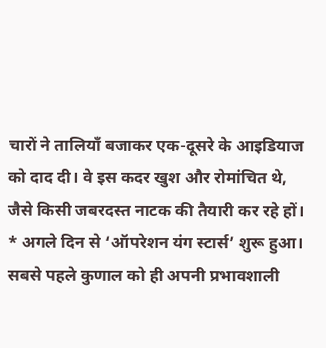चारों ने तालियाँ बजाकर एक-दूसरे के आइडियाज को दाद दी। वे इस कदर खुश और रोमांचित थे, जैसे किसी जबरदस्त नाटक की तैयारी कर रहे हों। * अगले दिन से ‘ऑपरेशन यंग स्टार्स’ शुरू हुआ। सबसे पहले कुणाल को ही अपनी प्रभावशाली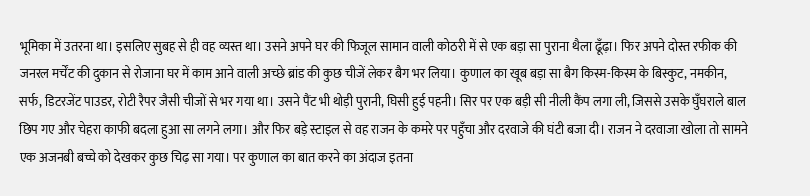भूमिका में उतरना था। इसलिए सुबह से ही वह व्यस्त था। उसने अपने घर की फिजूल सामान वाली कोठरी में से एक बड़ा सा पुराना थैला ढूँढ़ा। फिर अपने दोस्त रफीक की जनरल मर्चेंट की दुकान से रोजाना घर में काम आने वाली अच्छे ब्रांड की कुछ चीजें लेकर बैग भर लिया। कुणाल का खूब बड़ा सा बैग किस्म-किस्म के बिस्कुट, नमकीन, सर्फ, डिटरजेंट पाउडर, रोटी रैपर जैसी चीजों से भर गया था। उसने पैंट भी थोड़ी पुरानी, घिसी हुई पहनी। सिर पर एक बड़ी सी नीली कैंप लगा ली, जिससे उसके घुँघराले बाल छिप गए और चेहरा काफी बदला हुआ सा लगने लगा। और फिर बड़े स्टाइल से वह राजन के कमरे पर पहुँचा और दरवाजे की घंटी बजा दी। राजन ने दरवाजा खोला तो सामने एक अजनबी बच्चे को देखकर कुछ चिढ़ सा गया। पर कुणाल का बात करने का अंदाज इतना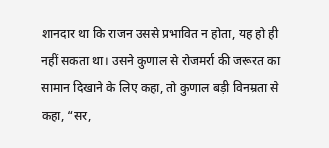शानदार था कि राजन उससे प्रभावित न होता, यह हो ही नहीं सकता था। उसने कुणाल से रोजमर्रा की जरूरत का सामान दिखाने के लिए कहा, तो कुणाल बड़ी विनम्रता से कहा, “सर,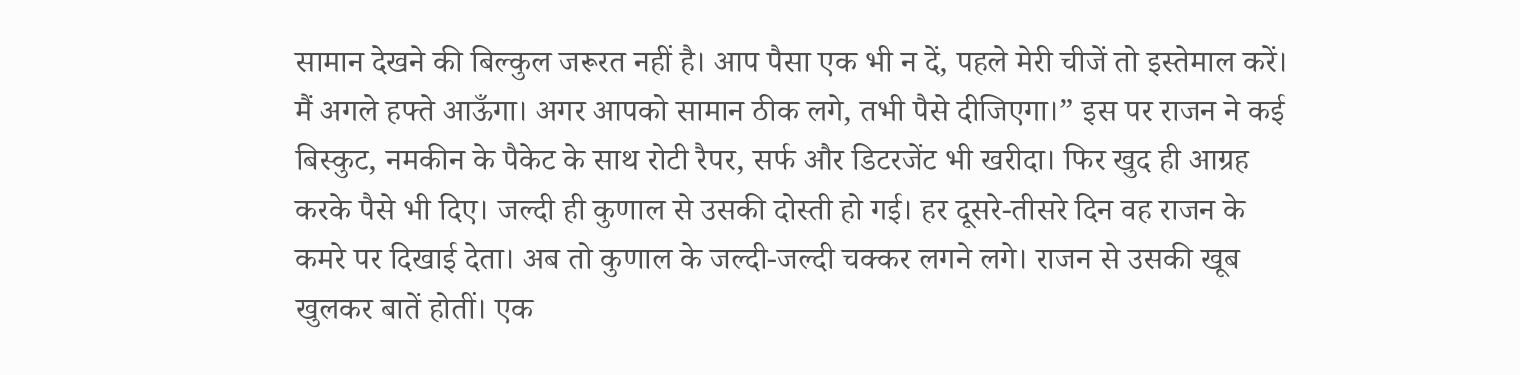सामान देखने की बिल्कुल जरूरत नहीं है। आप पैसा एक भी न दें, पहले मेरी चीजें तो इस्तेमाल करें। मैं अगले हफ्ते आऊँगा। अगर आपको सामान ठीक लगे, तभी पैसे दीजिएगा।” इस पर राजन ने कई बिस्कुट, नमकीन के पैकेट के साथ रोटी रैपर, सर्फ और डिटरजेंट भी खरीदा। फिर खुद ही आग्रह करके पैसे भी दिए। जल्दी ही कुणाल से उसकी दोस्ती हो गई। हर दूसरे-तीसरे दिन वह राजन के कमरे पर दिखाई देता। अब तो कुणाल के जल्दी-जल्दी चक्कर लगने लगे। राजन से उसकी खूब खुलकर बातें होतीं। एक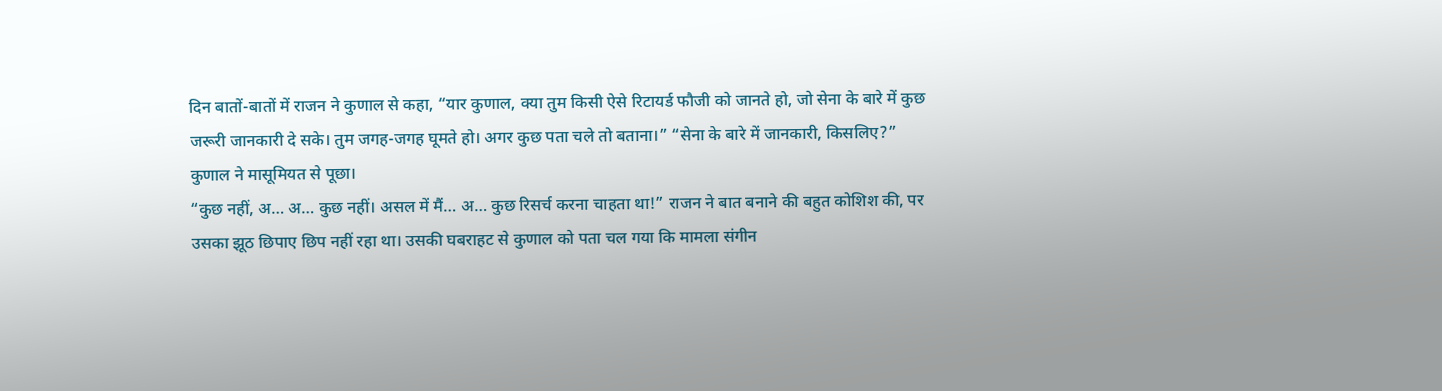दिन बातों-बातों में राजन ने कुणाल से कहा, “यार कुणाल, क्या तुम किसी ऐसे रिटायर्ड फौजी को जानते हो, जो सेना के बारे में कुछ जरूरी जानकारी दे सके। तुम जगह-जगह घूमते हो। अगर कुछ पता चले तो बताना।” “सेना के बारे में जानकारी, किसलिए?” कुणाल ने मासूमियत से पूछा।
“कुछ नहीं, अ… अ… कुछ नहीं। असल में मैं… अ… कुछ रिसर्च करना चाहता था!” राजन ने बात बनाने की बहुत कोशिश की, पर उसका झूठ छिपाए छिप नहीं रहा था। उसकी घबराहट से कुणाल को पता चल गया कि मामला संगीन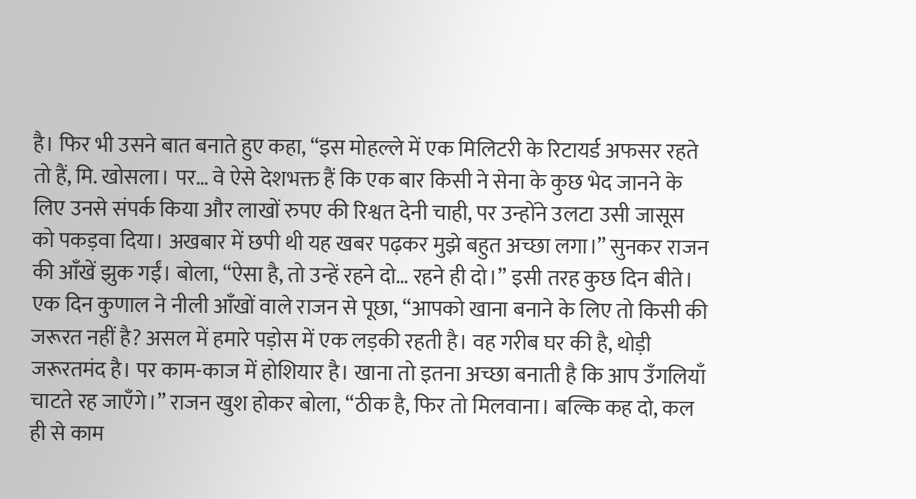है। फिर भी उसने बात बनाते हुए कहा, “इस मोहल्ले में एक मिलिटरी के रिटायर्ड अफसर रहते तो हैं, मि. खोसला। पर… वे ऐसे देशभक्त हैं कि एक बार किसी ने सेना के कुछ भेद जानने के लिए उनसे संपर्क किया और लाखों रुपए की रिश्वत देनी चाही, पर उन्होंने उलटा उसी जासूस को पकड़वा दिया। अखबार में छपी थी यह खबर पढ़कर मुझे बहुत अच्छा लगा।” सुनकर राजन की आँखें झुक गईं। बोला, “ऐसा है, तो उन्हें रहने दो… रहने ही दो।” इसी तरह कुछ दिन बीते। एक दिन कुणाल ने नीली आँखों वाले राजन से पूछा, “आपको खाना बनाने के लिए तो किसी की जरूरत नहीं है? असल में हमारे पड़ोस में एक लड़की रहती है। वह गरीब घर की है, थोड़ी जरूरतमंद है। पर काम-काज में होशियार है। खाना तो इतना अच्छा बनाती है कि आप उँगलियाँ चाटते रह जाएँगे।” राजन खुश होकर बोला, “ठीक है, फिर तो मिलवाना। बल्कि कह दो, कल ही से काम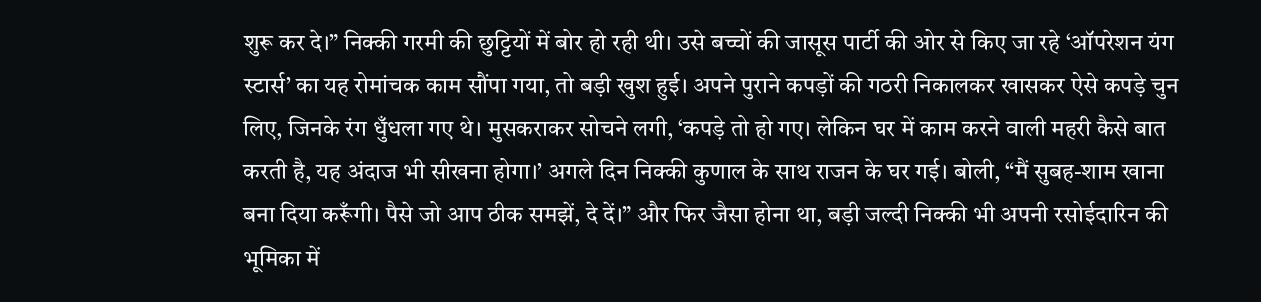शुरू कर दे।” निक्की गरमी की छुट्टियों में बोर हो रही थी। उसे बच्चों की जासूस पार्टी की ओर से किए जा रहे ‘ऑपरेशन यंग स्टार्स’ का यह रोमांचक काम सौंपा गया, तो बड़ी खुश हुई। अपने पुराने कपड़ों की गठरी निकालकर खासकर ऐसे कपड़े चुन लिए, जिनके रंग धुँधला गए थे। मुसकराकर सोचने लगी, ‘कपड़े तो हो गए। लेकिन घर में काम करने वाली महरी कैसे बात करती है, यह अंदाज भी सीखना होगा।’ अगले दिन निक्की कुणाल के साथ राजन के घर गई। बोली, “मैं सुबह-शाम खाना बना दिया करूँगी। पैसे जो आप ठीक समझें, दे दें।” और फिर जैसा होना था, बड़ी जल्दी निक्की भी अपनी रसोईदारिन की भूमिका में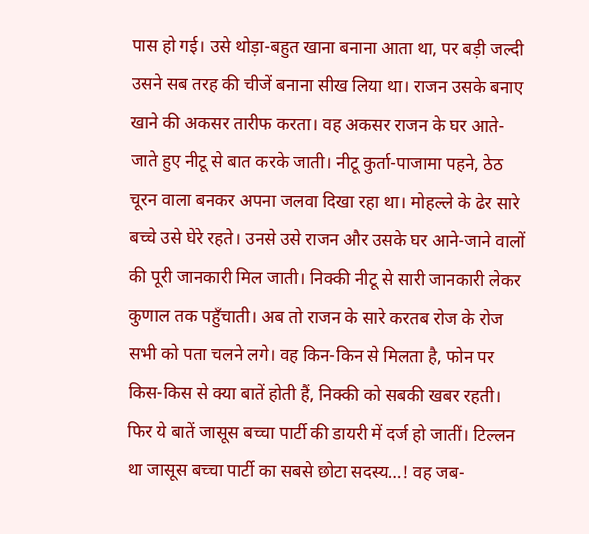पास हो गई। उसे थोड़ा-बहुत खाना बनाना आता था, पर बड़ी जल्दी उसने सब तरह की चीजें बनाना सीख लिया था। राजन उसके बनाए खाने की अकसर तारीफ करता। वह अकसर राजन के घर आते-जाते हुए नीटू से बात करके जाती। नीटू कुर्ता-पाजामा पहने, ठेठ चूरन वाला बनकर अपना जलवा दिखा रहा था। मोहल्ले के ढेर सारे बच्चे उसे घेरे रहते। उनसे उसे राजन और उसके घर आने-जाने वालों की पूरी जानकारी मिल जाती। निक्की नीटू से सारी जानकारी लेकर कुणाल तक पहुँचाती। अब तो राजन के सारे करतब रोज के रोज सभी को पता चलने लगे। वह किन-किन से मिलता है, फोन पर किस-किस से क्या बातें होती हैं, निक्की को सबकी खबर रहती। फिर ये बातें जासूस बच्चा पार्टी की डायरी में दर्ज हो जातीं। टिल्लन था जासूस बच्चा पार्टी का सबसे छोटा सदस्य…! वह जब-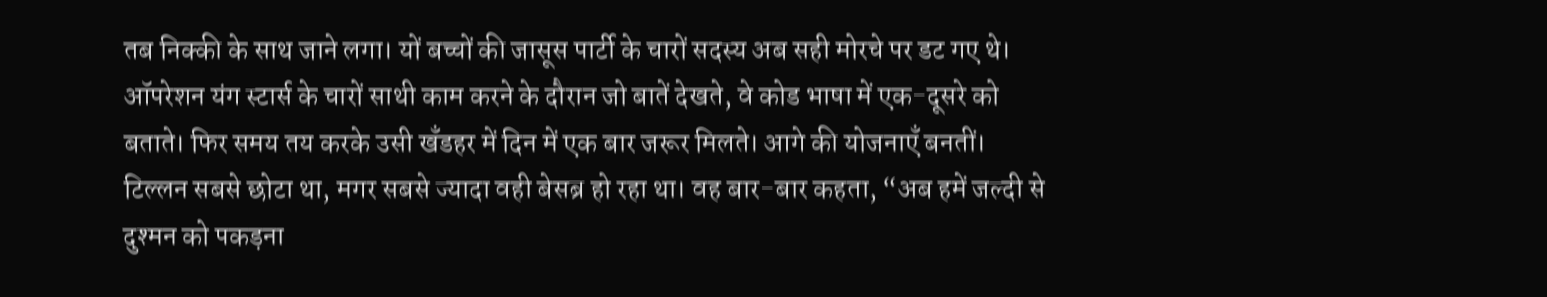तब निक्की के साथ जाने लगा। यों बच्चों की जासूस पार्टी के चारों सदस्य अब सही मोरचे पर डट गए थे। ऑपरेशन यंग स्टार्स के चारों साथी काम करने के दौरान जो बातें देखते, वे कोड भाषा में एक-दूसरे को बताते। फिर समय तय करके उसी खँडहर में दिन में एक बार जरूर मिलते। आगे की योजनाएँ बनतीं। टिल्लन सबसे छोटा था, मगर सबसे ज्यादा वही बेसब्र हो रहा था। वह बार-बार कहता, “अब हमें जल्दी से दुश्मन को पकड़ना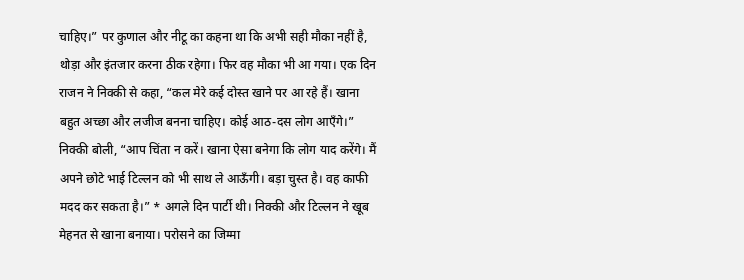चाहिए।” पर कुणाल और नीटू का कहना था कि अभी सही मौका नहीं है, थोड़ा और इंतजार करना ठीक रहेगा। फिर वह मौका भी आ गया। एक दिन राजन ने निक्की से कहा, “कल मेरे कई दोस्त खाने पर आ रहे हैं। खाना बहुत अच्छा और लजीज बनना चाहिए। कोई आठ-दस लोग आएँगे।” निक्की बोली, “आप चिंता न करें। खाना ऐसा बनेगा कि लोग याद करेंगे। मैं अपने छोटे भाई टिल्लन को भी साथ ले आऊँगी। बड़ा चुस्त है। वह काफी मदद कर सकता है।” * अगले दिन पार्टी थी। निक्की और टिल्लन ने खूब मेहनत से खाना बनाया। परोसने का जिम्मा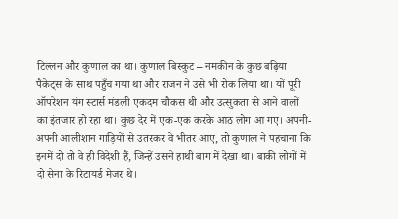टिल्लन और कुणाल का था। कुणाल बिस्कुट – नमकीन के कुछ बढ़िया पैकेट्स के साथ पहुँच गया था और राजन ने उसे भी रोक लिया था। यों पूरी ऑपरेशन यंग स्टार्स मंडली एकदम चौकस थी और उत्सुकता से आने वालों का इंतजार हो रहा था। कुछ देर में एक-एक करके आठ लोग आ गए। अपनी-अपनी आलीशान गाड़ियों से उतरकर वे भीतर आए, तो कुणाल ने पहचाना कि इनमें दो तो वे ही विदेशी हैं, जिन्हें उसने हाथी बाग में देखा था। बाकी लोगों में दो सेना के रिटायर्ड मेजर थे।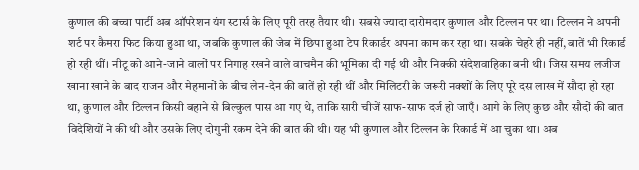कुणाल की बच्चा पार्टी अब ऑपरेशन यंग स्टार्स के लिए पूरी तरह तैयार थी। सबसे ज्यादा दारोमदार कुणाल और टिल्लन पर था। टिल्लन ने अपनी शर्ट पर कैमरा फिट किया हुआ था, जबकि कुणाल की जेब में छिपा हुआ टेप रिकार्डर अपना काम कर रहा था। सबके चेहरे ही नहीं, बातें भी रिकार्ड हो रही थीं। नीटू को आने-जाने वालों पर निगाह रखने वाले वाचमैन की भूमिका दी गई थी और निक्की संदेशवाहिका बनी थी। जिस समय लजीज खाना खाने के बाद राजन और मेहमानों के बीच लेन-देन की बातें हो रही थीं और मिलिटरी के जरूरी नक्शों के लिए पूरे दस लाख में सौदा हो रहा था, कुणाल और टिल्लन किसी बहाने से बिल्कुल पास आ गए थे, ताकि सारी चीजें साफ-साफ दर्ज हो जाएँ। आगे के लिए कुछ और सौदों की बात विदेशियों ने की थी और उसके लिए दोगुनी रकम देने की बात की थी। यह भी कुणाल और टिल्लन के रिकार्ड में आ चुका था। अब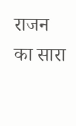राजन का सारा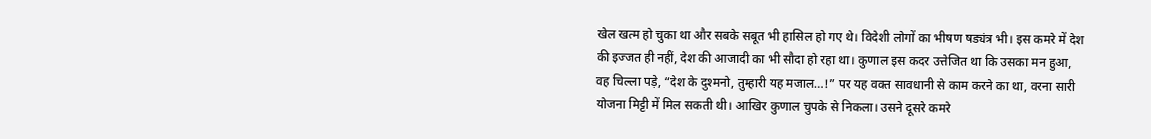खेल खत्म हो चुका था और सबके सबूत भी हासिल हो गए थे। विदेशी लोगों का भीषण षड्यंत्र भी। इस कमरे में देश की इज्जत ही नहीं, देश की आजादी का भी सौदा हो रहा था। कुणाल इस कदर उत्तेजित था कि उसका मन हुआ, वह चिल्ला पड़े, “देश के दुश्मनो, तुम्हारी यह मजाल…!” पर यह वक्त सावधानी से काम करने का था, वरना सारी योजना मिट्टी में मिल सकती थी। आखिर कुणाल चुपके से निकला। उसने दूसरे कमरे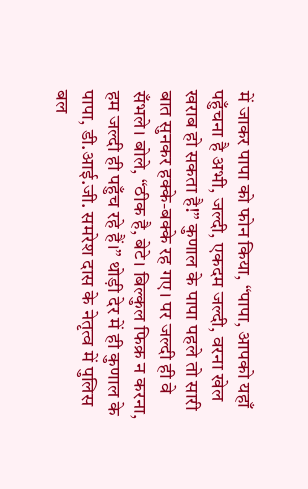में जाकर पापा को फोन किया, “पापा, आपको यहाँ पहुँचना है अभी, जल्दी, एकदम जल्दी, वरना खेल खराब हो सकता है!” कुणाल के पापा पहले तो सारी बात सुनकर हक्के-बक्के रह गए। पर जल्दी ही वे सँभले। बोले, “ठीक है, बेटे। बिल्कुल फिक्र न करना, हम जल्दी ही पहुँच रहे हैं।” थोड़ी देर में ही कुणाल के पापा, डी.आई.जी. समरेश दास के नेतृत्व में पुलिस बल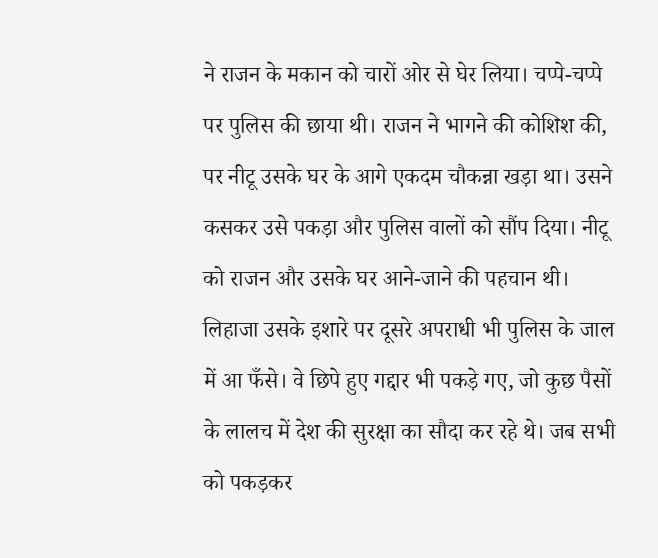ने राजन के मकान को चारों ओर से घेर लिया। चप्पे-चप्पे पर पुलिस की छाया थी। राजन ने भागने की कोशिश की, पर नीटू उसके घर के आगे एकदम चौकन्ना खड़ा था। उसने कसकर उसे पकड़ा और पुलिस वालों को सौंप दिया। नीटू को राजन और उसके घर आने-जाने की पहचान थी। लिहाजा उसके इशारे पर दूसरे अपराधी भी पुलिस के जाल में आ फँसे। वे छिपे हुए गद्दार भी पकड़े गए, जो कुछ पैसों के लालच में देश की सुरक्षा का सौदा कर रहे थे। जब सभी को पकड़कर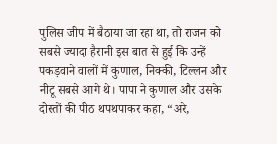पुलिस जीप में बैठाया जा रहा था, तो राजन को सबसे ज्यादा हैरानी इस बात से हुई कि उन्हें पकड़वाने वालों में कुणाल, निक्की, टिल्लन और नीटू सबसे आगे थे। पापा ने कुणाल और उसके दोस्तों की पीठ थपथपाकर कहा, “अरे,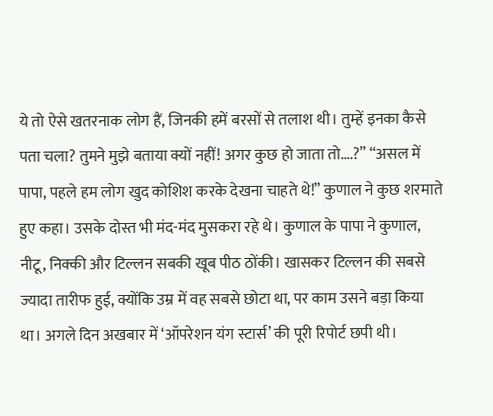ये तो ऐसे खतरनाक लोग हैं, जिनकी हमें बरसों से तलाश थी। तुम्हें इनका कैसे पता चला? तुमने मुझे बताया क्यों नहीं! अगर कुछ हो जाता तो….?” “असल में पापा, पहले हम लोग खुद कोशिश करके देखना चाहते थे!” कुणाल ने कुछ शरमाते हुए कहा। उसके दोस्त भी मंद-मंद मुसकरा रहे थे। कुणाल के पापा ने कुणाल, नीटू, निक्की और टिल्लन सबकी खूब पीठ ठोंकी। खासकर टिल्लन की सबसे ज्यादा तारीफ हुई, क्योंकि उम्र में वह सबसे छोटा था, पर काम उसने बड़ा किया था। अगले दिन अखबार में ‘ऑपरेशन यंग स्टार्स’ की पूरी रिपोर्ट छपी थी।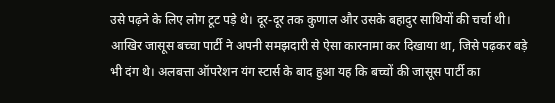उसे पढ़ने के लिए लोग टूट पड़े थे। दूर-दूर तक कुणाल और उसके बहादुर साथियों की चर्चा थी। आखिर जासूस बच्चा पार्टी ने अपनी समझदारी से ऐसा कारनामा कर दिखाया था, जिसे पढ़कर बड़े भी दंग थे। अलबत्ता ऑपरेशन यंग स्टार्स के बाद हुआ यह कि बच्चों की जासूस पार्टी का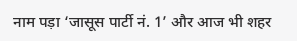नाम पड़ा ‘जासूस पार्टी नं. 1’ और आज भी शहर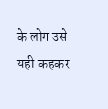के लोग उसे यही कहकर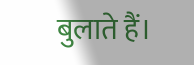बुलाते हैं।